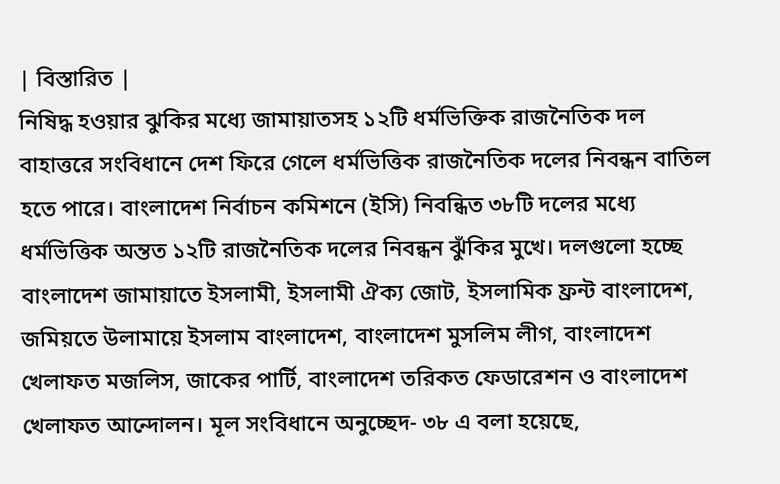| বিস্তারিত |
নিষিদ্ধ হওয়ার ঝুকির মধ্যে জামায়াতসহ ১২টি ধর্মভিক্তিক রাজনৈতিক দল
বাহাত্তরে সংবিধানে দেশ ফিরে গেলে ধর্মভিত্তিক রাজনৈতিক দলের নিবন্ধন বাতিল হতে পারে। বাংলাদেশ নির্বাচন কমিশনে (ইসি) নিবন্ধিত ৩৮টি দলের মধ্যে ধর্মভিত্তিক অন্তত ১২টি রাজনৈতিক দলের নিবন্ধন ঝুঁকির মুখে। দলগুলো হচ্ছে বাংলাদেশ জামায়াতে ইসলামী, ইসলামী ঐক্য জোট, ইসলামিক ফ্রন্ট বাংলাদেশ, জমিয়তে উলামায়ে ইসলাম বাংলাদেশ, বাংলাদেশ মুসলিম লীগ, বাংলাদেশ খেলাফত মজলিস, জাকের পার্টি, বাংলাদেশ তরিকত ফেডারেশন ও বাংলাদেশ খেলাফত আন্দোলন। মূল সংবিধানে অনুচ্ছেদ- ৩৮ এ বলা হয়েছে,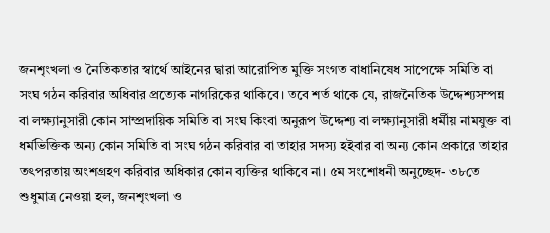জনশৃংখলা ও নৈতিকতার স্বার্থে আইনের দ্বারা আরোপিত মুক্তি সংগত বাধানিষেধ সাপেক্ষে সমিতি বা সংঘ গঠন করিবার অধিবার প্রত্যেক নাগরিকের থাকিবে। তবে শর্ত থাকে যে, রাজনৈতিক উদ্দেশ্যসম্পন্ন বা লক্ষ্যানুসারী কোন সাম্প্রদায়িক সমিতি বা সংঘ কিংবা অনুরূপ উদ্দেশ্য বা লক্ষ্যানুসারী ধর্মীয় নামযুক্ত বা ধর্মভিক্তিক অন্য কোন সমিতি বা সংঘ গঠন করিবার বা তাহার সদস্য হইবার বা অন্য কোন প্রকারে তাহার তৎপরতায় অংশগ্রহণ করিবার অধিকার কোন ব্যক্তির থাকিবে না। ৫ম সংশোধনী অনুচ্ছেদ- ৩৮তে শুধুমাত্র নেওয়া হল, জনশৃংখলা ও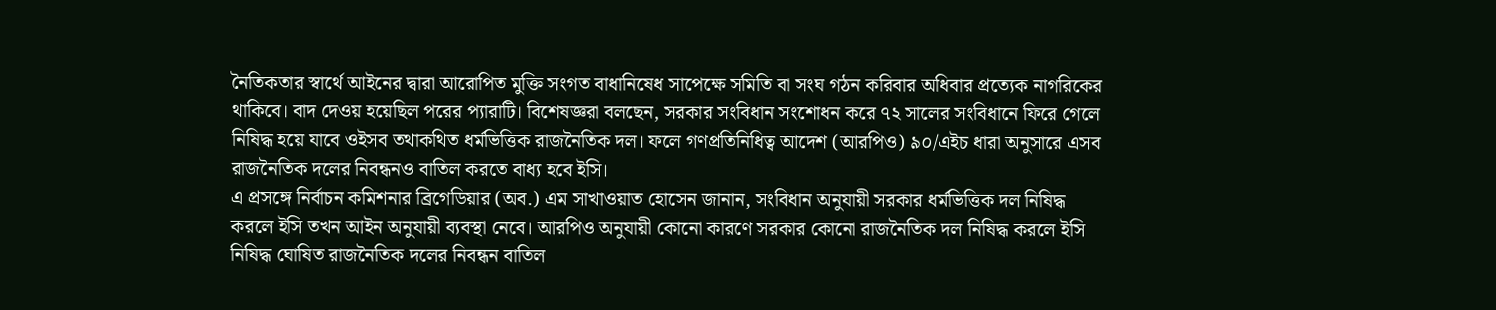নৈতিকতার স্বার্থে আইনের দ্বারা আরোপিত মুক্তি সংগত বাধানিষেধ সাপেক্ষে সমিতি বা সংঘ গঠন করিবার অধিবার প্রত্যেক নাগরিকের থাকিবে। বাদ দেওয় হয়েছিল পরের প্যারাটি। বিশেষজ্ঞরা বলছেন, সরকার সংবিধান সংশোধন করে ৭২ সালের সংবিধানে ফিরে গেলে নিষিদ্ধ হয়ে যাবে ওইসব তথাকথিত ধর্মভিত্তিক রাজনৈতিক দল। ফলে গণপ্রতিনিধিত্ব আদেশ (আরপিও) ৯০/এইচ ধারা অনুসারে এসব রাজনৈতিক দলের নিবন্ধনও বাতিল করতে বাধ্য হবে ইসি।
এ প্রসঙ্গে নির্বাচন কমিশনার ব্রিগেডিয়ার (অব.) এম সাখাওয়াত হোসেন জানান, সংবিধান অনুযায়ী সরকার ধর্মভিত্তিক দল নিষিদ্ধ করলে ইসি তখন আইন অনুযায়ী ব্যবস্থা নেবে। আরপিও অনুযায়ী কোনো কারণে সরকার কোনো রাজনৈতিক দল নিষিদ্ধ করলে ইসি নিষিদ্ধ ঘোষিত রাজনৈতিক দলের নিবন্ধন বাতিল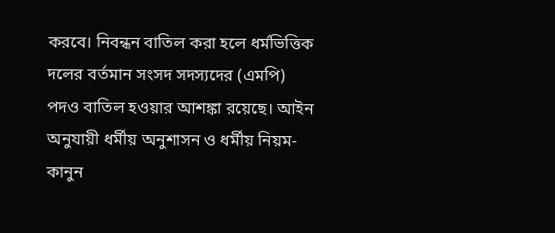করবে। নিবন্ধন বাতিল করা হলে ধর্মভিত্তিক দলের বর্তমান সংসদ সদস্যদের (এমপি) পদও বাতিল হওয়ার আশঙ্কা রয়েছে। আইন অনুযায়ী ধর্মীয় অনুশাসন ও ধর্মীয় নিয়ম-কানুন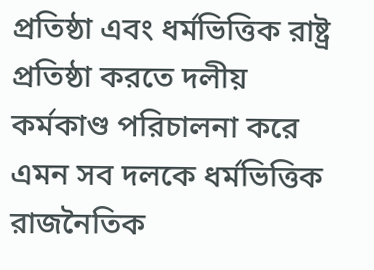প্রতিষ্ঠা এবং ধর্মভিত্তিক রাষ্ট্র প্রতিষ্ঠা করতে দলীয় কর্মকাণ্ড পরিচালনা করে এমন সব দলকে ধর্মভিত্তিক রাজনৈতিক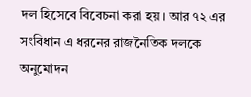দল হিসেবে বিবেচনা করা হয়। আর ৭২ এর সংবিধান এ ধরনের রাজনৈতিক দলকে অনুমোদন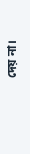দেয় না।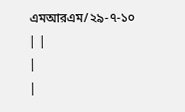এমআরএম/২৯-৭-১০
| |
|
|